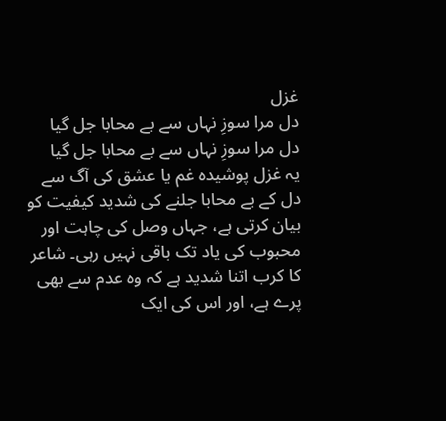غزل
دل مرا سوزِ نہاں سے بے محابا جل گیا
دل مرا سوزِ نہاں سے بے محابا جل گیا
یہ غزل پوشیدہ غم یا عشق کی آگ سے دل کے بے محابا جلنے کی شدید کیفیت کو بیان کرتی ہے، جہاں وصل کی چاہت اور محبوب کی یاد تک باقی نہیں رہی۔ شاعر کا کرب اتنا شدید ہے کہ وہ عدم سے بھی پرے ہے، اور اس کی ایک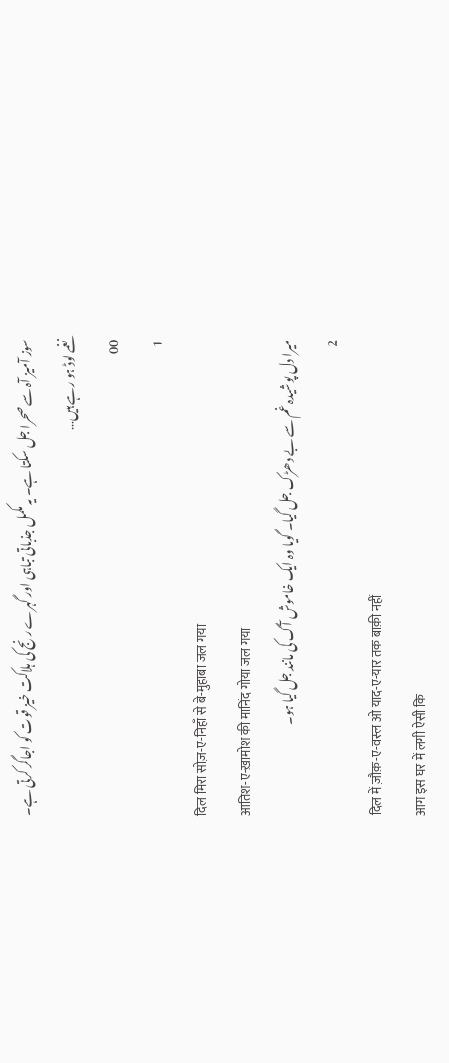سوز آمیز آہ سے صحرا جل سکتا ہے۔ یہ مکمل جذباتی تباہی اور گہرے رنج کی ہلاکت خیز قوت کو اجاگر کرتی ہے۔
نغمے لوڈ ہو رہے ہیں…
00
1
दिल मिरा सोज़-ए-निहाँ से बे-मुहाबा जल गया
आतिश-ए-ख़ामोश की मानिंद गोया जल गया
میرا دل پوشیدہ غم سے بے دھڑک جل گیا۔ گویا وہ ایک خاموش آگ کی مانند جل گیا ہو۔
2
दिल में ज़ौक़-ए-वस्ल ओ याद-ए-यार तक बाक़ी नहीं
आग इस घर में लगी ऐसी कि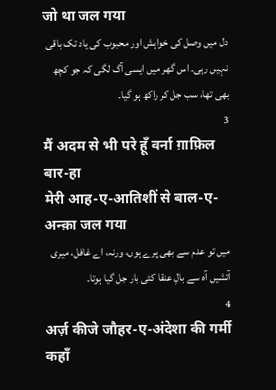जो था जल गया
دل میں وصل کی خواہش اور محبوب کی یاد تک باقی نہیں رہی۔ اس گھر میں ایسی آگ لگی کہ جو کچھ بھی تھا، سب جل کر راکھ ہو گیا۔
3
मैं अदम से भी परे हूँ वर्ना ग़ाफ़िल बार-हा
मेरी आह-ए-आतिशीं से बाल-ए-अन्क़ा जल गया
میں تو عدم سے بھی پرے ہوں، ورنہ، اے غافل، میری آتشیں آہ سے بالِ عنقا کئی بار جل گیا ہوتا۔
4
अर्ज़ कीजे जौहर-ए-अंदेशा की गर्मी कहाँ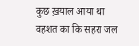कुछ ख़याल आया था वहशत का कि सहरा जल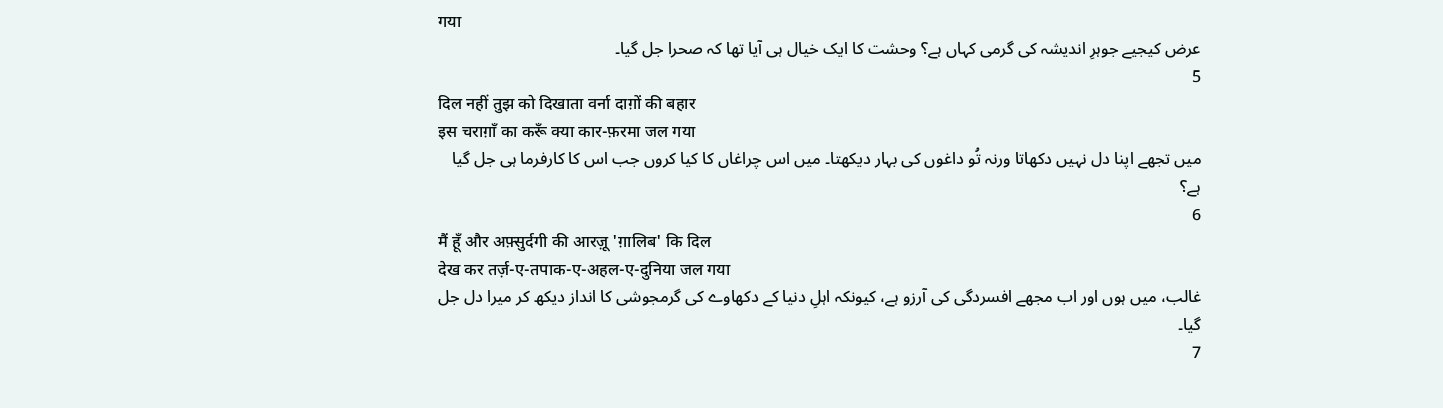गया
عرض کیجیے جوہرِ اندیشہ کی گرمی کہاں ہے؟ وحشت کا ایک خیال ہی آیا تھا کہ صحرا جل گیا۔
5
दिल नहीं तुझ को दिखाता वर्ना दाग़ों की बहार
इस चराग़ाँ का करूँ क्या कार-फ़रमा जल गया
میں تجھے اپنا دل نہیں دکھاتا ورنہ تُو داغوں کی بہار دیکھتا۔ میں اس چراغاں کا کیا کروں جب اس کا کارفرما ہی جل گیا ہے؟
6
मैं हूँ और अफ़्सुर्दगी की आरज़ू 'ग़ालिब' कि दिल
देख कर तर्ज़-ए-तपाक-ए-अहल-ए-दुनिया जल गया
غالب، میں ہوں اور اب مجھے افسردگی کی آرزو ہے، کیونکہ اہلِ دنیا کے دکھاوے کی گرمجوشی کا انداز دیکھ کر میرا دل جل گیا۔
7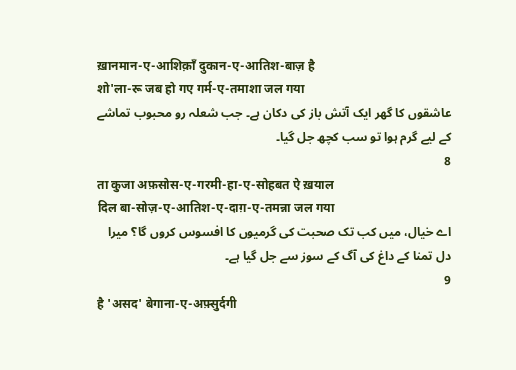ख़ानमान-ए-आशिक़ाँ दुकान-ए-आतिश-बाज़ है
शो'ला-रू जब हो गए गर्म-ए-तमाशा जल गया
عاشقوں کا گھر ایک آتش باز کی دکان ہے۔ جب شعلہ رو محبوب تماشے کے لیے گرم ہوا تو سب کچھ جل گیا۔
8
ता कुजा अफ़सोस-ए-गरमी-हा-ए-सोहबत ऐ ख़याल
दिल बा-सोज़-ए-आतिश-ए-दाग़-ए-तमन्ना जल गया
اے خیال، میں کب تک صحبت کی گرمیوں کا افسوس کروں گا؟ میرا دل تمنا کے داغ کی آگ کے سوز سے جل گیا ہے۔
9
है 'असद' बेगाना-ए-अफ़्सुर्दगी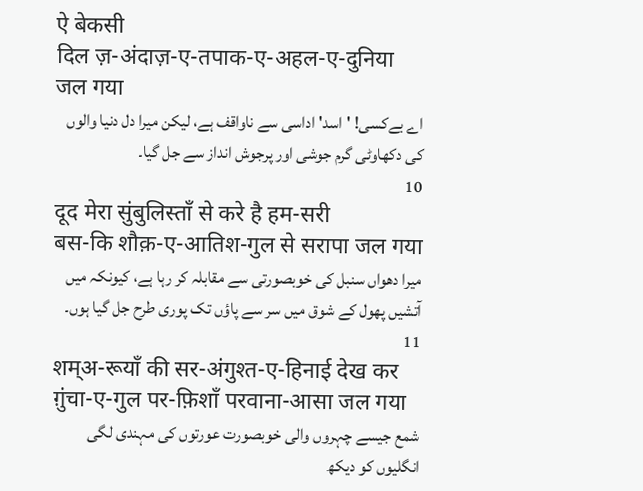ऐ बेकसी
दिल ज़-अंदाज़-ए-तपाक-ए-अहल-ए-दुनिया जल गया
اے بےکسی! 'اسد' اداسی سے ناواقف ہے، لیکن میرا دل دنیا والوں کی دکھاوٹی گرم جوشی اور پرجوش انداز سے جل گیا۔
10
दूद मेरा सुंबुलिस्ताँ से करे है हम-सरी
बस-कि शौक़-ए-आतिश-गुल से सरापा जल गया
میرا دھواں سنبل کی خوبصورتی سے مقابلہ کر رہا ہے، کیونکہ میں آتشیں پھول کے شوق میں سر سے پاؤں تک پوری طرح جل گیا ہوں۔
11
शम्अ-रूयाँ की सर-अंगुश्त-ए-हिनाई देख कर
ग़ुंचा-ए-गुल पर-फ़िशाँ परवाना-आसा जल गया
شمع جیسے چہروں والی خوبصورت عورتوں کی مہندی لگی انگلیوں کو دیکھ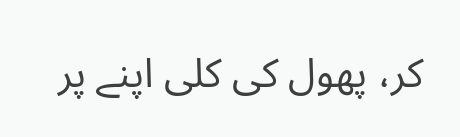کر، پھول کی کلی اپنے پر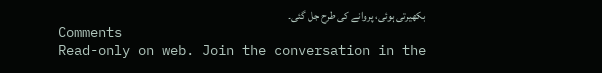بکھیرتی ہوئی، پروانے کی طرح جل گئی۔
Comments
Read-only on web. Join the conversation in the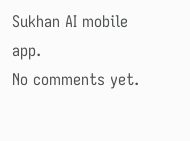Sukhan AI mobile app.
No comments yet.